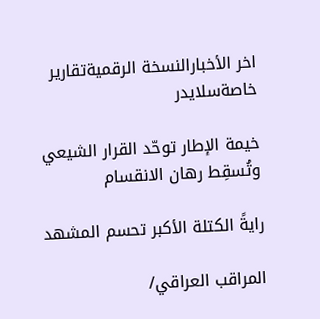اخر الأخبارالنسخة الرقميةتقارير خاصةسلايدر

خيمة الإطار توحّد القرار الشيعي وتُسقِط رهان الانقسام

رايةً الكتلة الأكبر تحسم المشهد

المراقب العراقي/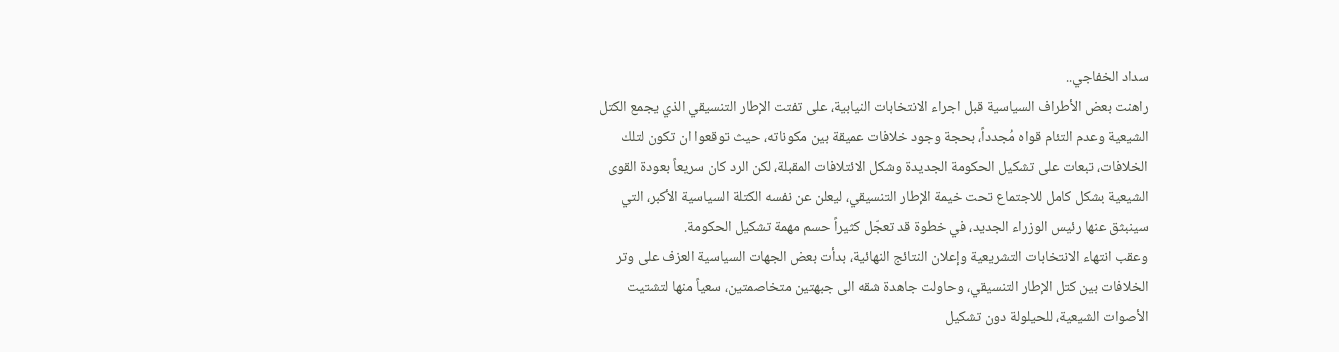سداد الخفاجي..
راهنت بعض الأطراف السياسية قبل اجراء الانتخابات النيابية، على تفتت الإطار التنسيقي الذي يجمع الكتل الشيعية وعدم التئام قواه مُجدداً، بحجة وجود خلافات عميقة بين مكوناته، حيث توقعوا ان تكون لتلك الخلافات، تبعات على تشكيل الحكومة الجديدة وشكل الائتلافات المقبلة، لكن الرد كان سريعاً بعودة القوى الشيعية بشكل كامل للاجتماع تحت خيمة الإطار التنسيقي، ليعلن عن نفسه الكتلة السياسية الأكبر، التي سينبثق عنها رئيس الوزراء الجديد، في خطوة قد تعجّل كثيراً حسم مهمة تشكيل الحكومة.
وعقب انتهاء الانتخابات التشريعية وإعلان النتائج النهائية، بدأت بعض الجهات السياسية العزف على وتر الخلافات بين كتل الإطار التنسيقي، وحاولت جاهدة شقه الى جبهتين متخاصمتين، سعياً منها لتشتيت الأصوات الشيعية، للحيلولة دون تشكيل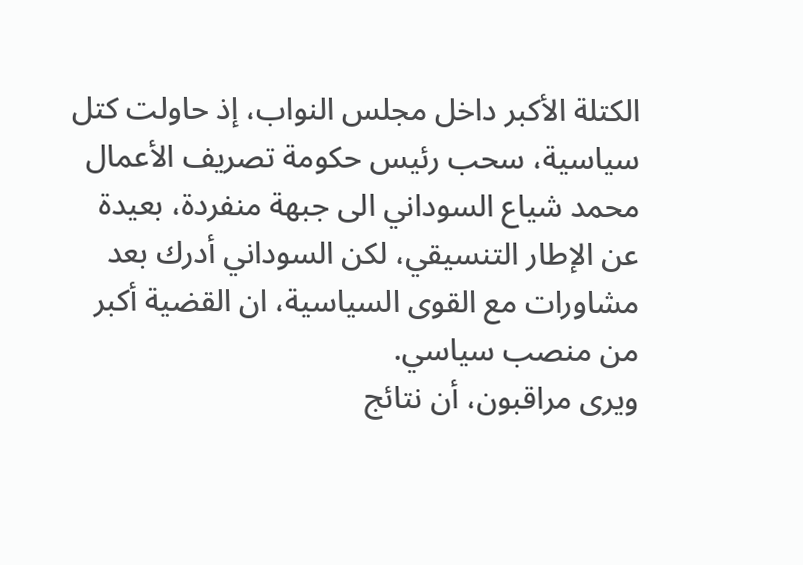الكتلة الأكبر داخل مجلس النواب، إذ حاولت كتل سياسية، سحب رئيس حكومة تصريف الأعمال محمد شياع السوداني الى جبهة منفردة، بعيدة عن الإطار التنسيقي، لكن السوداني أدرك بعد مشاورات مع القوى السياسية، ان القضية أكبر من منصب سياسي.
ويرى مراقبون، أن نتائج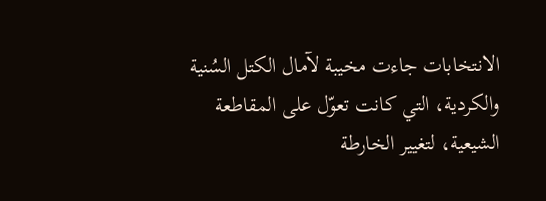الانتخابات جاءت مخيبة لآمال الكتل السُنية والكردية، التي كانت تعوّل على المقاطعة الشيعية، لتغيير الخارطة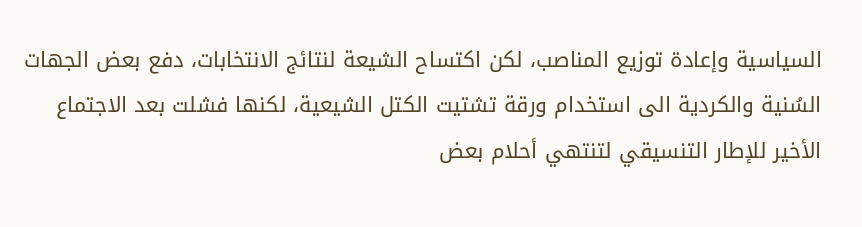السياسية وإعادة توزيع المناصب، لكن اكتساح الشيعة لنتائج الانتخابات، دفع بعض الجهات السُنية والكردية الى استخدام ورقة تشتيت الكتل الشيعية، لكنها فشلت بعد الاجتماع الأخير للإطار التنسيقي لتنتهي أحلام بعض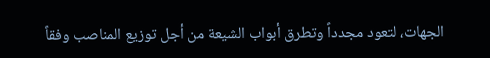الجهات، لتعود مجدداً وتطرق أبواب الشيعة من أجل توزيع المناصب وفقاً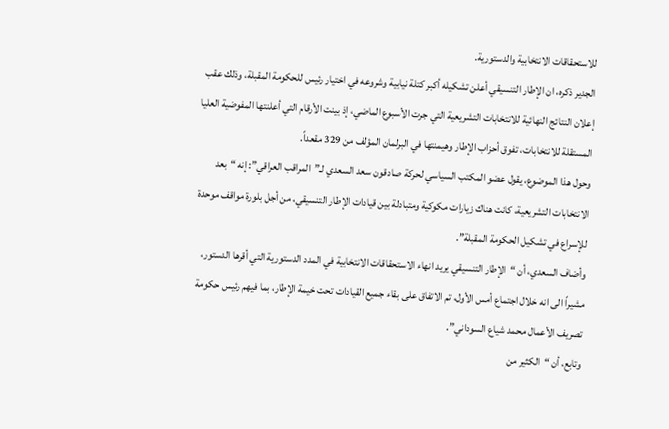للاستحقاقات الانتخابية والدستورية.
الجدير ذكره، ان الإطار التنسيقي أعلن تشكيله أكبر كتلة نيابية وشروعه في اختيار رئيس للحكومة المقبلة، وذلك عقب إعلان النتائج النهائية للانتخابات التشريعية التي جرت الأسبوع الماضي، إذ بينت الأرقام التي أعلنتها المفوضية العليا المستقلة للانتخابات، تفوق أحزاب الإطار وهيمنتها في البرلمان المؤلف من 329 مقعداً.
وحول هذا الموضوع، يقول عضو المكتب السياسي لحركة صادقون سعد السعدي لـ”المراقب العراقي”: إنه “بعد الانتخابات التشريعية، كانت هناك زيارات مكوكية ومتبادلة بين قيادات الإطار التنسيقي، من أجل بلورة مواقف موحدة للإسراع في تشكيل الحكومة المقبلة”.
وأضاف السعدي، أن “الإطار التنسيقي يريد انهاء الاستحقاقات الانتخابية في المدد الدستورية التي أقرها الدستور، مشيراً الى انه خلال اجتماع أمس الأول، تم الاتفاق على بقاء جميع القيادات تحت خيمة الإطار، بما فيهم رئيس حكومة تصريف الأعمال محمد شياع السوداني”.
وتابع، أن “الكثير من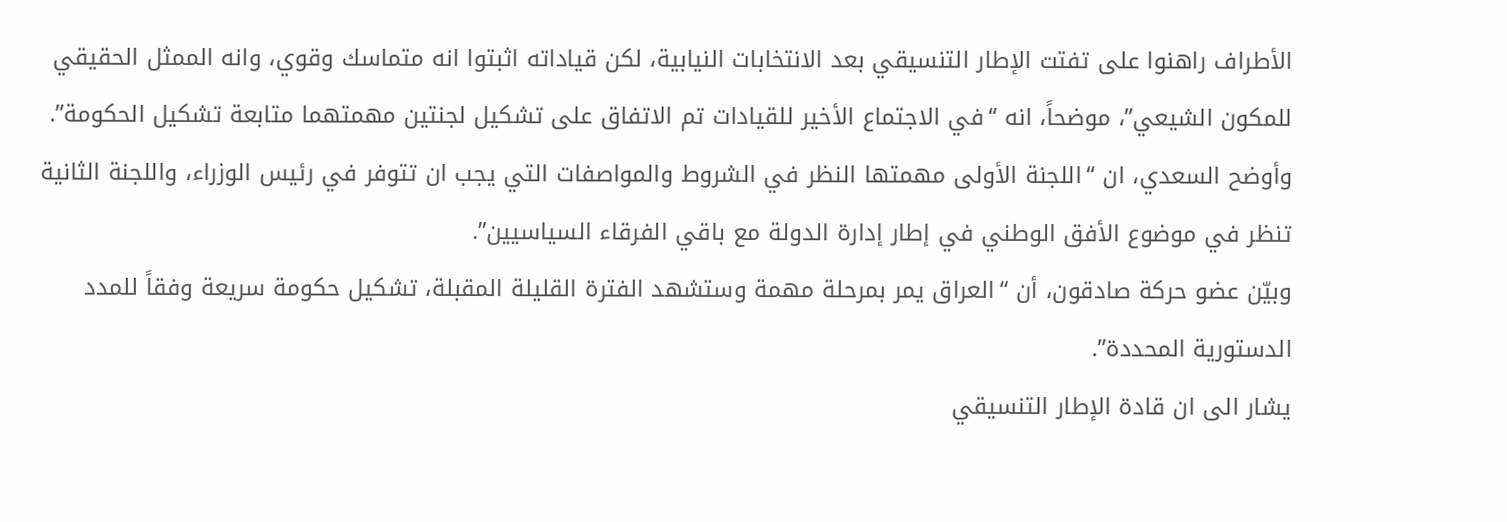الأطراف راهنوا على تفتت الإطار التنسيقي بعد الانتخابات النيابية، لكن قياداته اثبتوا انه متماسك وقوي، وانه الممثل الحقيقي للمكون الشيعي”، موضحاً، انه “في الاجتماع الأخير للقيادات تم الاتفاق على تشكيل لجنتين مهمتهما متابعة تشكيل الحكومة”.
وأوضح السعدي، ان “اللجنة الأولى مهمتها النظر في الشروط والمواصفات التي يجب ان تتوفر في رئيس الوزراء، واللجنة الثانية تنظر في موضوع الأفق الوطني في إطار إدارة الدولة مع باقي الفرقاء السياسيين”.
وبيّن عضو حركة صادقون، أن “العراق يمر بمرحلة مهمة وستشهد الفترة القليلة المقبلة، تشكيل حكومة سريعة وفقاً للمدد الدستورية المحددة”.
يشار الى ان قادة الإطار التنسيقي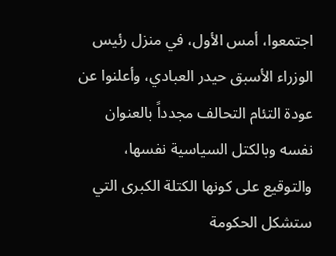اجتمعوا، أمس الأول، في منزل رئيس الوزراء الأسبق حيدر العبادي، وأعلنوا عن عودة التئام التحالف مجدداً بالعنوان نفسه وبالكتل السياسية نفسها، والتوقيع على كونها الكتلة الكبرى التي ستشكل الحكومة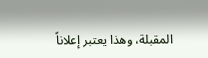المقبلة، وهذا يعتبر إعلاناً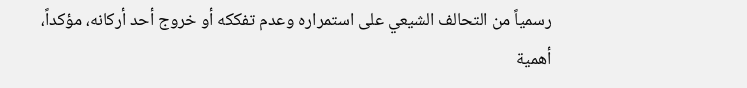رسمياً من التحالف الشيعي على استمراره وعدم تفككه أو خروج أحد أركانه، مؤكداً، أهمية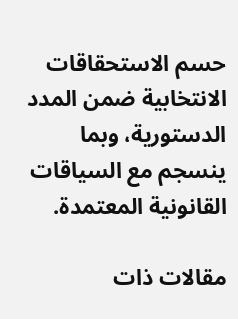حسم الاستحقاقات الانتخابية ضمن المدد الدستورية، وبما ينسجم مع السياقات القانونية المعتمدة.

مقالات ذات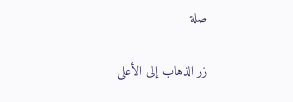صلة

زر الذهاب إلى الأعلى